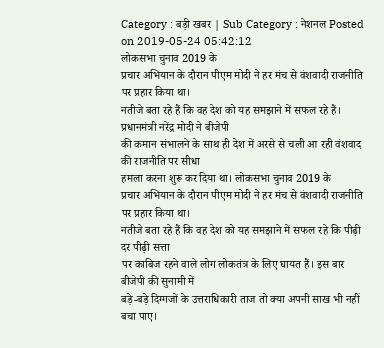Category : बड़ी खबर | Sub Category : नेशनल Posted on 2019-05-24 05:42:12
लोकसभा चुनाव 2019 के
प्रचार अभियान के दौरान पीएम मोदी ने हर मंच से वंशवादी राजनीति पर प्रहार किया था।
नतीजे बता रहे हैं कि वह देश को यह समझाने में सफल रहे हैं।
प्रधानमंत्री नरेंद्र मोदी ने बीजेपी
की कमान संभालने के साथ ही देश में अरसे से चली आ रही वंशवाद की राजनीति पर सीधा
हमला करना शुरू कर दिया था। लोकसभा चुनाव 2019 के
प्रचार अभियान के दौरान पीएम मोदी ने हर मंच से वंशवादी राजनीति पर प्रहार किया था।
नतीजे बता रहे हैं कि वह देश को यह समझाने में सफल रहे कि पीढ़ी दर पीढ़ी सत्ता
पर काबिज रहने वाले लोग लोकतंत्र के लिए घायत हैं। इस बार बीजेपी की सुनामी में
बड़े-बड़े दिग्गजों के उत्तराधिकारी ताज तो क्या अपनी साख भी नहीं बचा पाए।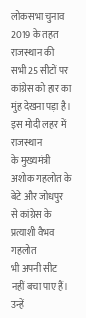लोकसभा चुनाव 2019 के तहत राजस्थान की
सभी 25 सीटों पर कांग्रेस को हार का मुंह देखना पड़ा है। इस मोदी लहर में राजस्थान
के मुख्यमंत्री अशोक गहलोत के बेटे और जोधपुर से कांग्रेस के प्रत्याशी वैभव गहलोत
भी अपनी सीट नहीं बचा पाए हैं। उन्हें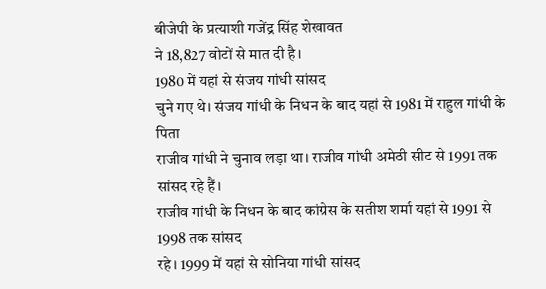बीजेपी के प्रत्याशी गजेंद्र सिंह शेखावत
ने 18,827 वोटों से मात दी है।
1980 में यहां से संजय गांधी सांसद
चुने गए थे। संजय गांधी के निधन के बाद यहां से 1981 में राहुल गांधी के पिता
राजीव गांधी ने चुनाव लड़ा था। राजीव गांधी अमेठी सीट से 1991 तक सांसद रहे हैं।
राजीव गांधी के निधन के बाद कांग्रेस के सतीश शर्मा यहां से 1991 से 1998 तक सांसद
रहे। 1999 में यहां से सोनिया गांधी सांसद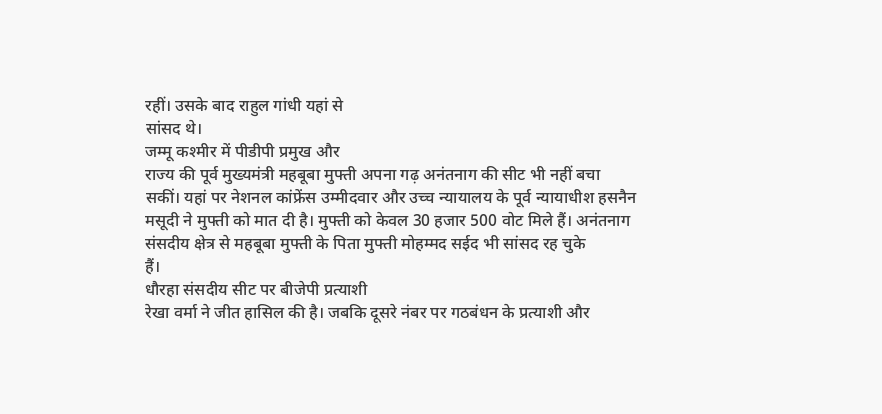रहीं। उसके बाद राहुल गांधी यहां से
सांसद थे।
जम्मू कश्मीर में पीडीपी प्रमुख और
राज्य की पूर्व मुख्यमंत्री महबूबा मुफ्ती अपना गढ़ अनंतनाग की सीट भी नहीं बचा
सकीं। यहां पर नेशनल कांफ्रेंस उम्मीदवार और उच्च न्यायालय के पूर्व न्यायाधीश हसनैन
मसूदी ने मुफ्ती को मात दी है। मुफ्ती को केवल 30 हजार 500 वोट मिले हैं। अनंतनाग
संसदीय क्षेत्र से महबूबा मुफ्ती के पिता मुफ्ती मोहम्मद सईद भी सांसद रह चुके
हैं।
धौरहा संसदीय सीट पर बीजेपी प्रत्याशी
रेखा वर्मा ने जीत हासिल की है। जबकि दूसरे नंबर पर गठबंधन के प्रत्याशी और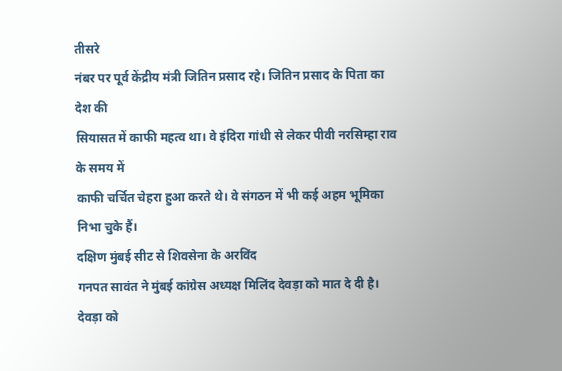तीसरे
नंबर पर पूर्व केंद्रीय मंत्री जितिन प्रसाद रहे। जितिन प्रसाद के पिता का देश की
सियासत में काफी महत्व था। वे इंदिरा गांधी से लेकर पीवी नरसिम्हा राव के समय में
काफी चर्चित चेहरा हुआ करते थे। वे संगठन में भी कई अहम भूमिका निभा चुके हैं।
दक्षिण मुंबई सीट से शिवसेना के अरविंद
गनपत सावंत ने मुंबई कांग्रेस अध्यक्ष मिलिंद देवड़ा को मात दे दी है। देवड़ा को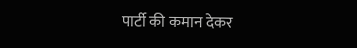पार्टी की कमान देकर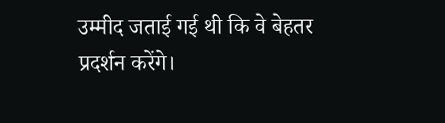उम्मीद जताई गई थी कि वे बेहतर प्रदर्शन करेंगे।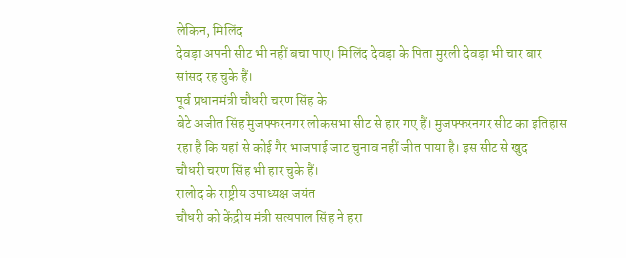लेकिन, मिलिंद
देवड़ा अपनी सीट भी नहीं बचा पाए। मिलिंद देवड़ा के पिता मुरली देवड़ा भी चार बार
सांसद रह चुके हैं।
पूर्व प्रधानमंत्री चौधरी चरण सिंह के
बेटे अजीत सिंह मुजफ्फरनगर लोकसभा सीट से हार गए हैं। मुजफ्फरनगर सीट का इतिहास
रहा है कि यहां से कोई गैर भाजपाई जाट चुनाव नहीं जीत पाया है। इस सीट से खुद
चौधरी चरण सिंह भी हार चुके हैं।
रालोद के राष्ट्रीय उपाध्यक्ष जयंत
चौधरी को केंद्रीय मंत्री सत्यपाल सिंह ने हरा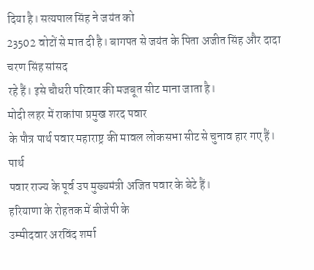दिया है। सत्यपाल सिंह ने जयंत को
23502 वोटों से मात दी है। बागपत से जयंत के पिता अजीत सिंह और दादा चरण सिंह सांसद
रहे हैं। इसे चौधरी परिवार की मजबूत सीट माना जाता है।
मोदी लहर में राकांपा प्रमुख शरद पवार
के पौत्र पार्थ पवार महाराष्ट्र की मावल लोकसभा सीट से चुनाव हार गए हैं। पार्थ
पवार राज्य के पूर्व उप मुख्यमंत्री अजित पवार के बेटे हैं।
हरियाणा के रोहतक में बीजेपी के
उम्मीदवार अरविंद शर्मा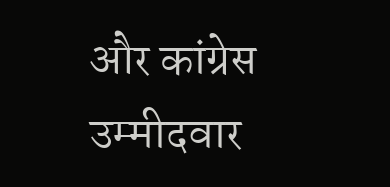और कांग्रेस उम्मीदवार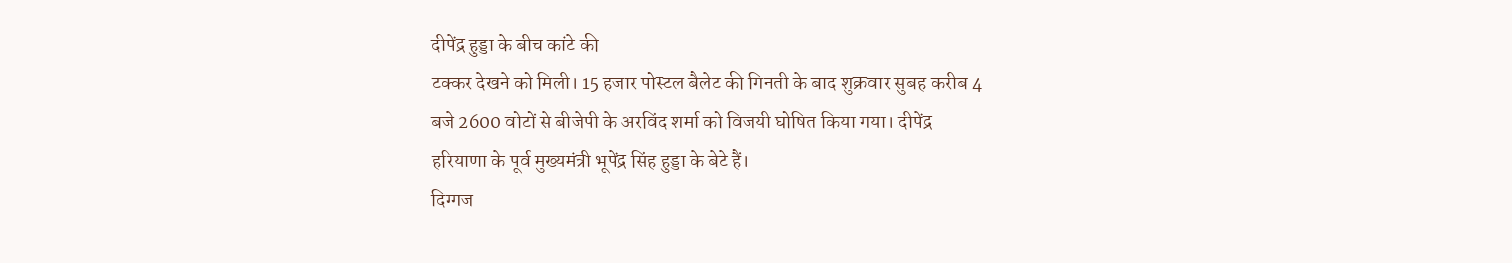दीपेंद्र हुड्डा के बीच कांटे की
टक्कर देखने को मिली। 15 हजार पोस्टल बैलेट की गिनती के बाद शुक्रवार सुबह करीब 4
बजे 2600 वोटों से बीजेपी के अरविंद शर्मा को विजयी घोषित किया गया। दीपेंद्र
हरियाणा के पूर्व मुख्यमंत्री भूपेंद्र सिंह हुड्डा के बेटे हैं।
दिग्गज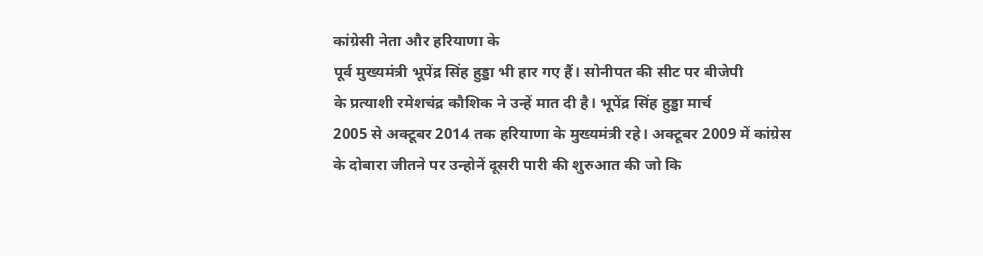कांग्रेसी नेता और हरियाणा के
पूर्व मुख्यमंत्री भूपेंद्र सिंह हुड्डा भी हार गए हैं। सोनीपत की सीट पर बीजेपी
के प्रत्याशी रमेशचंद्र कौशिक ने उन्हें मात दी है। भूपेंद्र सिंह हुड्डा मार्च
2005 से अक्टूबर 2014 तक हरियाणा के मुख्यमंत्री रहे। अक्टूबर 2009 में कांग्रेस
के दोबारा जीतने पर उन्होनें दूसरी पारी की शुरुआत की जो कि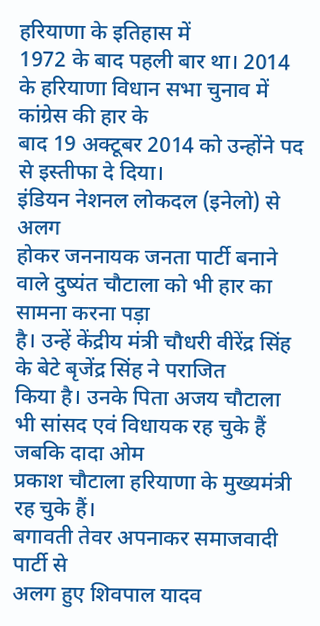हरियाणा के इतिहास में
1972 के बाद पहली बार था। 2014 के हरियाणा विधान सभा चुनाव में कांग्रेस की हार के
बाद 19 अक्टूबर 2014 को उन्होंने पद से इस्तीफा दे दिया।
इंडियन नेशनल लोकदल (इनेलो) से अलग
होकर जननायक जनता पार्टी बनाने वाले दुष्यंत चौटाला को भी हार का सामना करना पड़ा
है। उन्हें केंद्रीय मंत्री चौधरी वीरेंद्र सिंह के बेटे बृजेंद्र सिंह ने पराजित
किया है। उनके पिता अजय चौटाला भी सांसद एवं विधायक रह चुके हैं जबकि दादा ओम
प्रकाश चौटाला हरियाणा के मुख्यमंत्री रह चुके हैं।
बगावती तेवर अपनाकर समाजवादी पार्टी से
अलग हुए शिवपाल यादव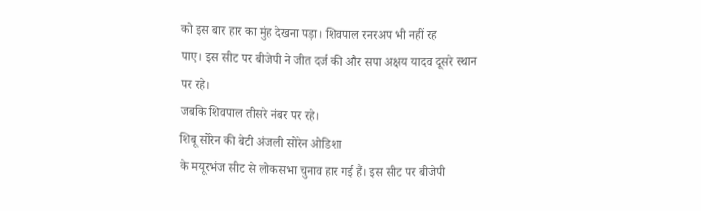को इस बार हार का मुंह देखना पड़ा। शिवपाल रनरअप भी नहीं रह
पाए। इस सीट पर बीजेपी ने जीत दर्ज की और सपा अक्षय यादव दूसरे स्थान पर रहे।
जबकि शिवपाल तीसरे नंबर पर रहे।
शिबू सोरेन की बेटी अंजली सोरेन ओडिशा
के मयूरभंज सीट से लोकसभा चुनाव हार गई हैं। इस सीट पर बीजेपी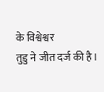के विश्वेश्वर
तुडु ने जीत दर्ज की है।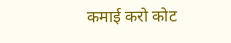कमाई करो कोट